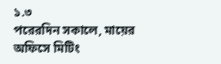১.৩
পরেরদিন সকালে, মায়ের অফিসে মিটিং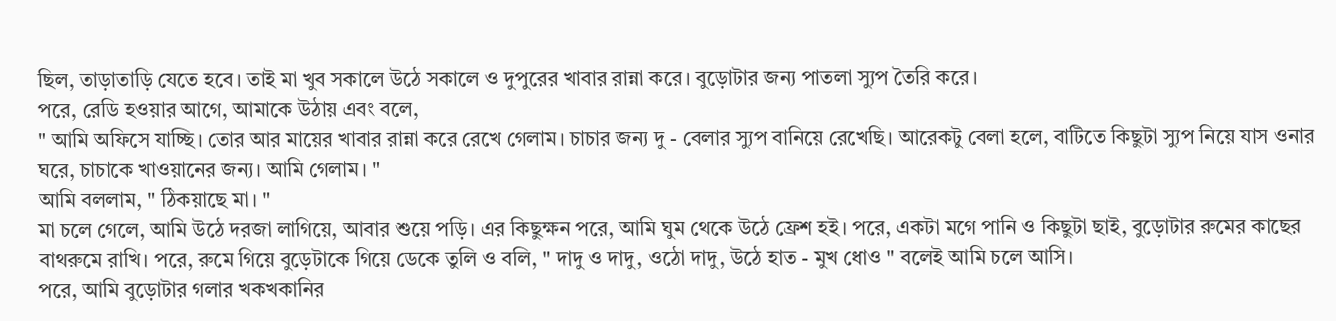ছিল, তাড়াতাড়ি যেতে হবে। তাই মা খুব সকালে উঠে সকালে ও দুপুরের খাবার রান্না করে। বুড়োটার জন্য পাতলা স্যুপ তৈরি করে।
পরে, রেডি হওয়ার আগে, আমাকে উঠায় এবং বলে,
" আমি অফিসে যাচ্ছি। তোর আর মায়ের খাবার রান্না করে রেখে গেলাম। চাচার জন্য দু - বেলার স্যুপ বানিয়ে রেখেছি। আরেকটু বেলা হলে, বাটিতে কিছুটা স্যুপ নিয়ে যাস ওনার ঘরে, চাচাকে খাওয়ানের জন্য। আমি গেলাম। "
আমি বললাম, " ঠিকয়াছে মা। "
মা চলে গেলে, আমি উঠে দরজা লাগিয়ে, আবার শুয়ে পড়ি। এর কিছুক্ষন পরে, আমি ঘুম থেকে উঠে ফ্রেশ হই। পরে, একটা মগে পানি ও কিছুটা ছাই, বুড়োটার রুমের কাছের বাথরুমে রাখি। পরে, রুমে গিয়ে বুড়েটাকে গিয়ে ডেকে তুলি ও বলি, " দাদু ও দাদু, ওঠো দাদু, উঠে হাত - মুখ ধোও " বলেই আমি চলে আসি।
পরে, আমি বুড়োটার গলার খকখকানির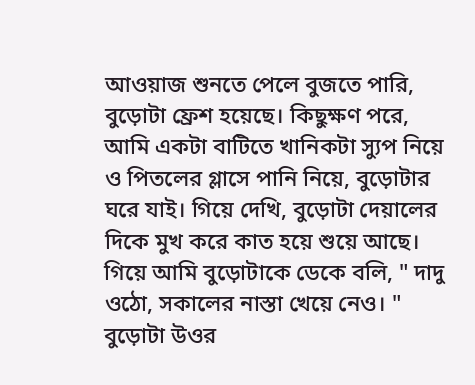আওয়াজ শুনতে পেলে বুজতে পারি, বুড়োটা ফ্রেশ হয়েছে। কিছুক্ষণ পরে, আমি একটা বাটিতে খানিকটা স্যুপ নিয়ে ও পিতলের গ্লাসে পানি নিয়ে, বুড়োটার ঘরে যাই। গিয়ে দেখি, বুড়োটা দেয়ালের দিকে মুখ করে কাত হয়ে শুয়ে আছে।
গিয়ে আমি বুড়োটাকে ডেকে বলি, " দাদু ওঠো, সকালের নাস্তা খেয়ে নেও। " বুড়োটা উওর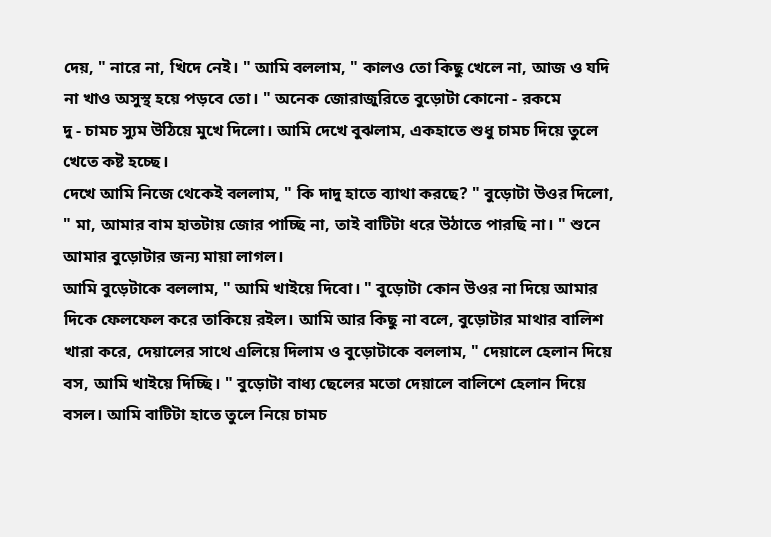দেয়, " নারে না, খিদে নেই। " আমি বললাম, " কালও তো কিছু খেলে না, আজ ও যদি না খাও অসুস্থ হয়ে পড়বে তো। " অনেক জোরাজুরিতে বুড়োটা কোনো - রকমে
দু - চামচ স্যুম উঠিয়ে মুখে দিলো। আমি দেখে বুঝলাম, একহাতে শুধু চামচ দিয়ে তুলে খেতে কষ্ট হচ্ছে।
দেখে আমি নিজে থেকেই বললাম, " কি দাদু হাতে ব্যাথা করছে? " বুড়োটা উওর দিলো, " মা, আমার বাম হাতটায় জোর পাচ্ছি না, তাই বাটিটা ধরে উঠাতে পারছি না। " শুনে আমার বুড়োটার জন্য মায়া লাগল।
আমি বুড়েটাকে বললাম, " আমি খাইয়ে দিবো। " বুড়োটা কোন উওর না দিয়ে আমার দিকে ফেলফেল করে তাকিয়ে রইল। আমি আর কিছু না বলে, বুড়োটার মাথার বালিশ খারা করে, দেয়ালের সাথে এলিয়ে দিলাম ও বুড়োটাকে বললাম, " দেয়ালে হেলান দিয়ে বস, আমি খাইয়ে দিচ্ছি। " বুড়োটা বাধ্য ছেলের মতো দেয়ালে বালিশে হেলান দিয়ে বসল। আমি বাটিটা হাতে তুলে নিয়ে চামচ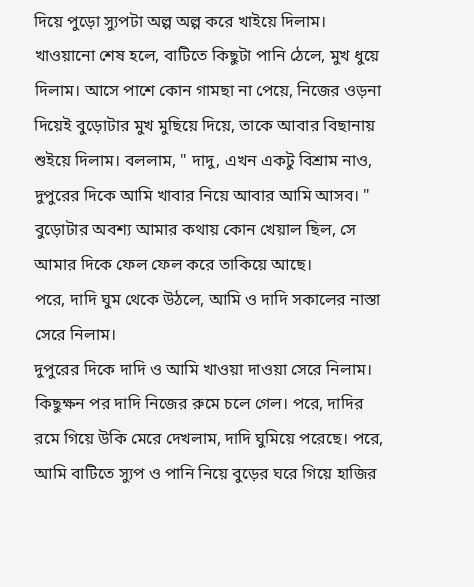দিয়ে পুড়ো স্যুপটা অল্প অল্প করে খাইয়ে দিলাম।
খাওয়ানো শেষ হলে, বাটিতে কিছুটা পানি ঠেলে, মুখ ধুয়ে দিলাম। আসে পাশে কোন গামছা না পেয়ে, নিজের ওড়না দিয়েই বুড়োটার মুখ মুছিয়ে দিয়ে, তাকে আবার বিছানায় শুইয়ে দিলাম। বললাম, " দাদু, এখন একটু বিশ্রাম নাও, দুপুরের দিকে আমি খাবার নিয়ে আবার আমি আসব। " বুড়োটার অবশ্য আমার কথায় কোন খেয়াল ছিল, সে আমার দিকে ফেল ফেল করে তাকিয়ে আছে।
পরে, দাদি ঘুম থেকে উঠলে, আমি ও দাদি সকালের নাস্তা সেরে নিলাম।
দুপুরের দিকে দাদি ও আমি খাওয়া দাওয়া সেরে নিলাম। কিছুক্ষন পর দাদি নিজের রুমে চলে গেল। পরে, দাদির রমে গিয়ে উকি মেরে দেখলাম, দাদি ঘুমিয়ে পরেছে। পরে, আমি বাটিতে স্যুপ ও পানি নিয়ে বুড়ের ঘরে গিয়ে হাজির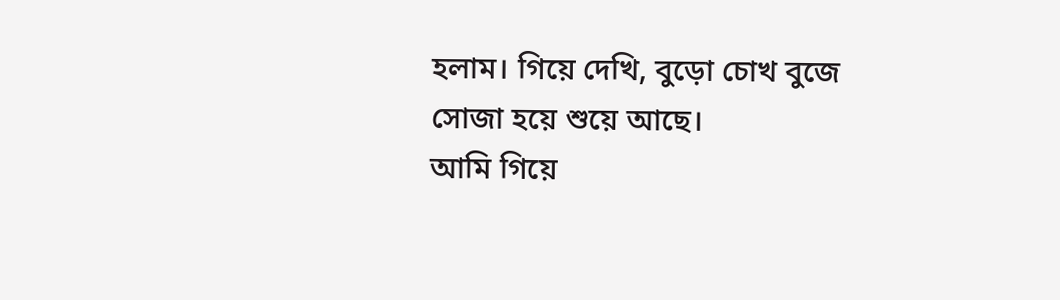হলাম। গিয়ে দেখি, বুড়ো চোখ বুজে সোজা হয়ে শুয়ে আছে।
আমি গিয়ে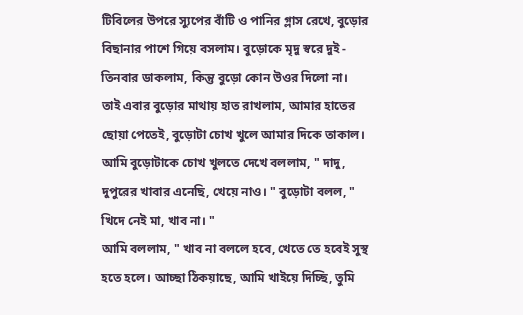টিবিলের উপরে স্যুপের বাঁটি ও পানির গ্লাস রেখে, বুড়োর বিছানার পাশে গিয়ে বসলাম। বুড়োকে মৃদু স্বরে দুই - তিনবার ডাকলাম, কিন্তু বুড়ো কোন উওর দিলো না। তাই এবার বুড়োর মাথায় হাত রাখলাম, আমার হাতের ছোয়া পেতেই, বুড়োটা চোখ খুলে আমার দিকে তাকাল। আমি বুড়োটাকে চোখ খুলতে দেখে বললাম, " দাদু, দুপুরের খাবার এনেছি, খেয়ে নাও। " বুড়োটা বলল, " খিদে নেই মা, খাব না। "
আমি বললাম, " খাব না বললে হবে, খেতে তে হবেই সুস্থ হতে হলে। আচ্ছা ঠিকয়াছে, আমি খাইয়ে দিচ্ছি, তুমি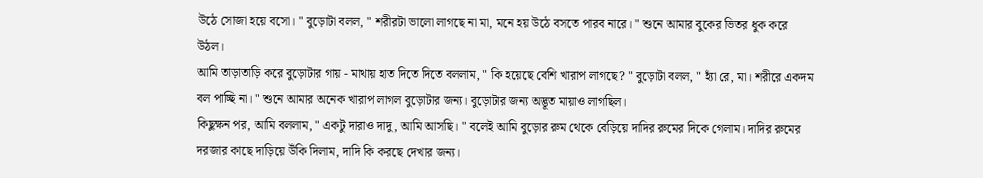উঠে সোজা হয়ে বসো। " বুড়োটা বলল, " শরীরটা ভালো লাগছে না মা, মনে হয় উঠে বসতে পারব নারে। " শুনে আমার বুকের ভিতর ধুক করে উঠল।
আমি তাড়াতাড়ি করে বুড়োটার গায় - মাথায় হাত দিতে দিতে বললাম, " কি হয়েছে বেশি খারাপ লাগছে? " বুড়োটা বলল, " হ্যাঁ রে, মা। শরীরে একদম বল পাচ্ছি না। " শুনে আমার অনেক খারাপ লাগল বুড়োটার জন্য। বুড়োটার জন্য অদ্ভূত মায়াও লাগছিল।
কিছুক্ষন পর, আমি বললাম, " একটু দারাও দাদু, আমি আসছি। " বলেই আমি বুড়োর রুম থেকে বেড়িয়ে দাদির রুমের দিকে গেলাম। দাদির রুমের দরজার কাছে দাড়িয়ে উঁকি দিলাম, দাদি কি করছে দেখার জন্য।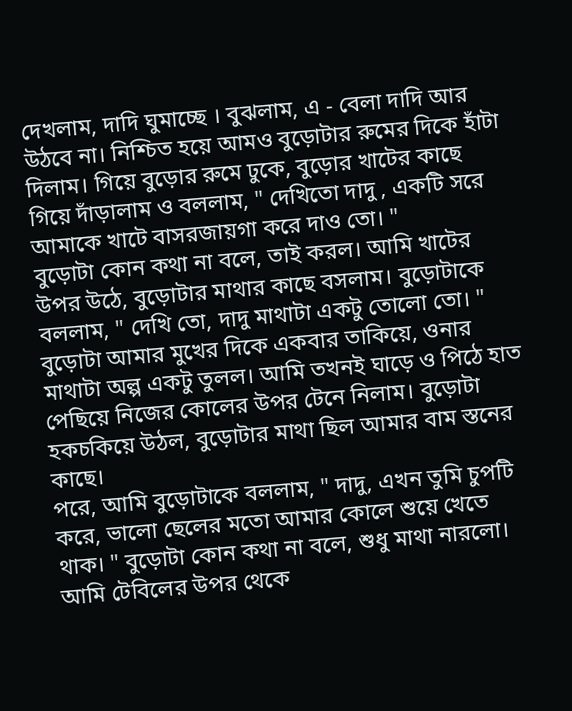দেখলাম, দাদি ঘুমাচ্ছে । বুঝলাম, এ - বেলা দাদি আর উঠবে না। নিশ্চিত হয়ে আমও বুড়োটার রুমের দিকে হাঁটা দিলাম। গিয়ে বুড়োর রুমে ঢুকে, বুড়োর খাটের কাছে গিয়ে দাঁড়ালাম ও বললাম, " দেখিতো দাদু , একটি সরে আমাকে খাটে বাসরজায়গা করে দাও তো। "
বুড়োটা কোন কথা না বলে, তাই করল। আমি খাটের উপর উঠে, বুড়োটার মাথার কাছে বসলাম। বুড়োটাকে বললাম, " দেখি তো, দাদু মাথাটা একটু তোলো তো। " বুড়োটা আমার মুখের দিকে একবার তাকিয়ে, ওনার মাথাটা অল্প একটু তুলল। আমি তখনই ঘাড়ে ও পিঠে হাত পেছিয়ে নিজের কোলের উপর টেনে নিলাম। বুড়োটা হকচকিয়ে উঠল, বুড়োটার মাথা ছিল আমার বাম স্তনের কাছে।
পরে, আমি বুড়োটাকে বললাম, " দাদু, এখন তুমি চুপটি করে, ভালো ছেলের মতো আমার কোলে শুয়ে খেতে থাক। " বুড়োটা কোন কথা না বলে, শুধু মাথা নারলো।
আমি টেবিলের উপর থেকে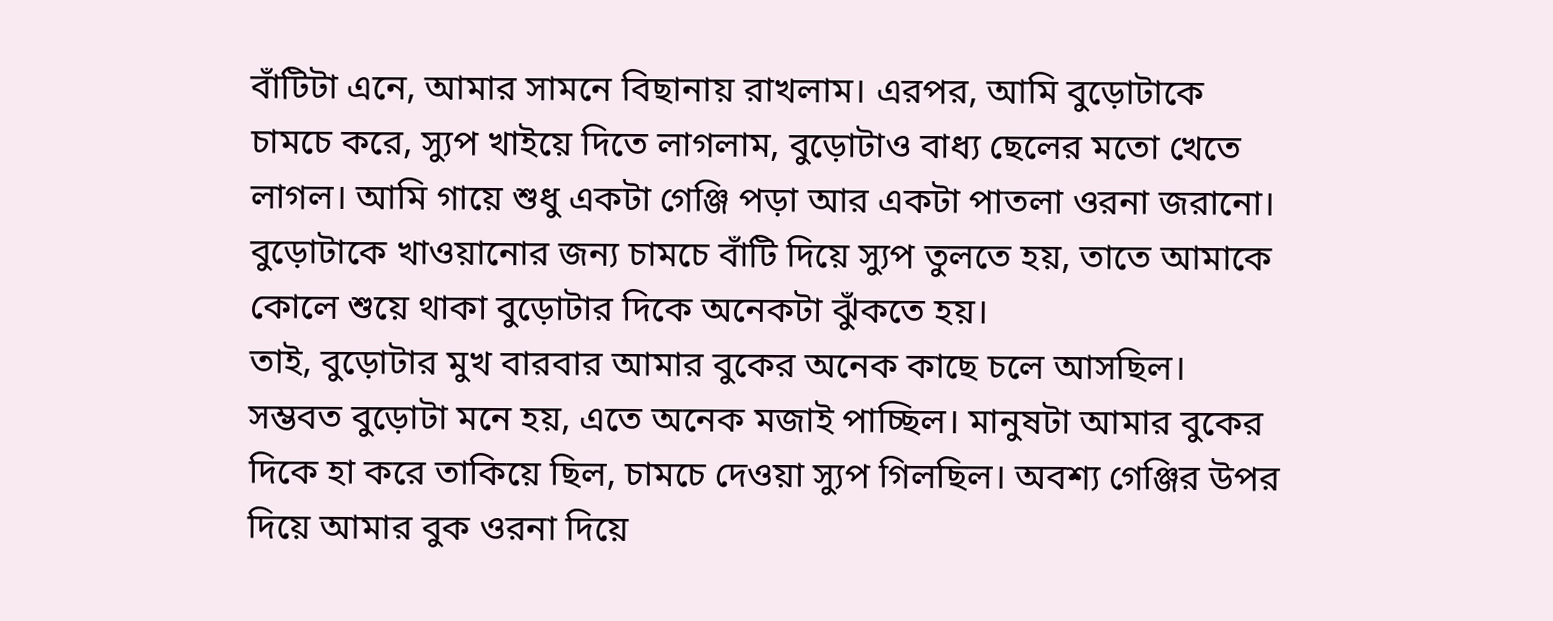বাঁটিটা এনে, আমার সামনে বিছানায় রাখলাম। এরপর, আমি বুড়োটাকে চামচে করে, স্যুপ খাইয়ে দিতে লাগলাম, বুড়োটাও বাধ্য ছেলের মতো খেতে লাগল। আমি গায়ে শুধু একটা গেঞ্জি পড়া আর একটা পাতলা ওরনা জরানো। বুড়োটাকে খাওয়ানোর জন্য চামচে বাঁটি দিয়ে স্যুপ তুলতে হয়, তাতে আমাকে কোলে শুয়ে থাকা বুড়োটার দিকে অনেকটা ঝুঁকতে হয়।
তাই, বুড়োটার মুখ বারবার আমার বুকের অনেক কাছে চলে আসছিল। সম্ভবত বুড়োটা মনে হয়, এতে অনেক মজাই পাচ্ছিল। মানুষটা আমার বুকের দিকে হা করে তাকিয়ে ছিল, চামচে দেওয়া স্যুপ গিলছিল। অবশ্য গেঞ্জির উপর দিয়ে আমার বুক ওরনা দিয়ে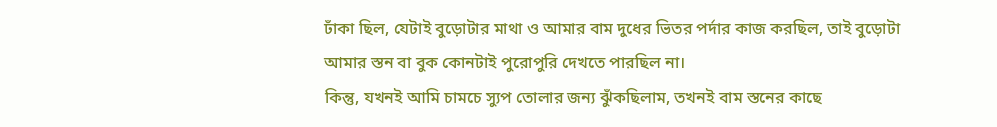ঢাঁকা ছিল, যেটাই বুড়োটার মাথা ও আমার বাম দুধের ভিতর পর্দার কাজ করছিল, তাই বুড়োটা আমার স্তন বা বুক কোনটাই পুরোপুরি দেখতে পারছিল না।
কিন্তু, যখনই আমি চামচে স্যুপ তোলার জন্য ঝুঁকছিলাম, তখনই বাম স্তনের কাছে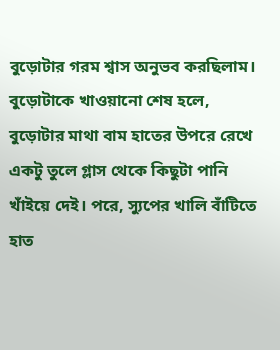বুড়োটার গরম শ্বাস অনুভব করছিলাম।
বুড়োটাকে খাওয়ানো শেষ হলে, বুড়োটার মাথা বাম হাতের উপরে রেখে একটু তুলে গ্লাস থেকে কিছুটা পানি খাঁইয়ে দেই। পরে, স্যুপের খালি বাঁটিতে হাত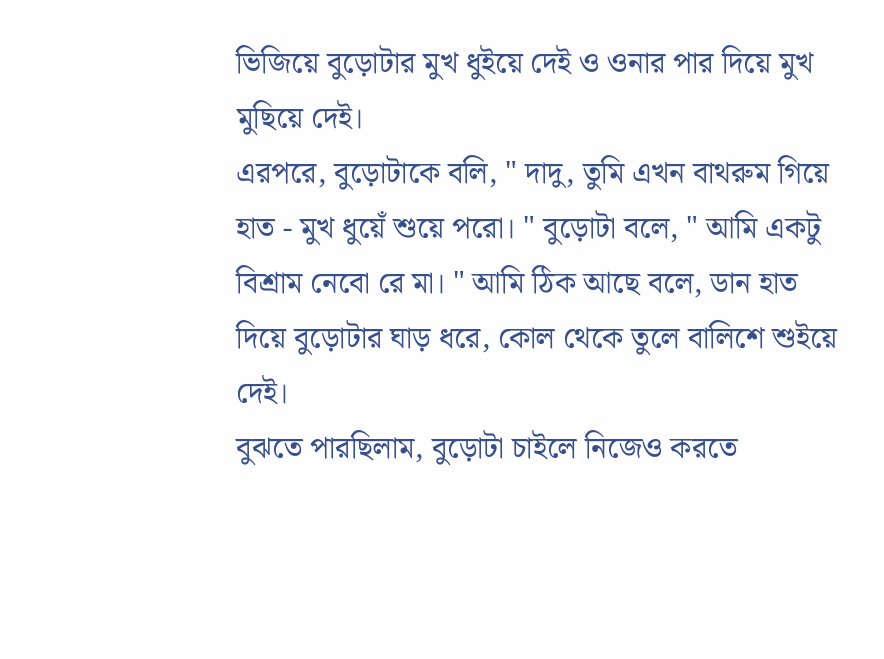ভিজিয়ে বুড়োটার মুখ ধুইয়ে দেই ও ওনার পার দিয়ে মুখ মুছিয়ে দেই।
এরপরে, বুড়োটাকে বলি, " দাদু, তুমি এখন বাথরুম গিয়ে হাত - মুখ ধুয়েঁ শুয়ে পরো। " বুড়োটা বলে, " আমি একটু বিশ্রাম নেবো রে মা। " আমি ঠিক আছে বলে, ডান হাত দিয়ে বুড়োটার ঘাড় ধরে, কোল থেকে তুলে বালিশে শুইয়ে দেই।
বুঝতে পারছিলাম, বুড়োটা চাইলে নিজেও করতে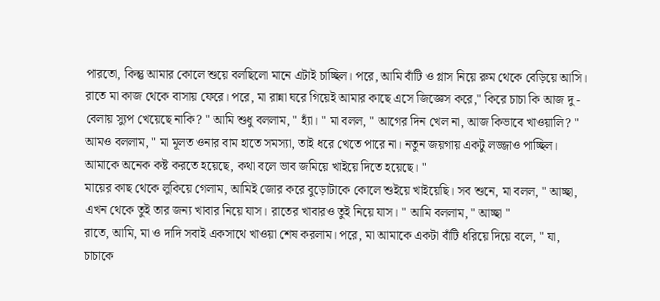পারতো, কিন্তু আমার কোলে শুয়ে বলছিলো মানে এটাই চাচ্ছিল। পরে, আমি বাঁটি ও গ্লাস নিয়ে রুম থেকে বেড়িয়ে আসি।
রাতে মা কাজ থেকে বাসায় ফেরে। পরে, মা রান্না ঘরে গিয়েই আমার কাছে এসে জিজ্ঞেস করে," কিরে চাচা কি আজ দু - বেলায় স্যুপ খেয়েছে নাকি? " আমি শুধু বললাম, " হ্যাঁ। " মা বলল, " আগের দিন খেল না, আজ কিভাবে খাওয়ালি? "
আমও বললাম, " মা মূলত ওনার বাম হাতে সমস্যা, তাই ধরে খেতে পারে না। নতুন জয়গায় একটু লজ্জাও পাচ্ছিল। আমাকে অনেক কষ্ট করতে হয়েছে, কথা বলে ভাব জমিয়ে খাইয়ে দিতে হয়েছে। "
মায়ের কাছ থেকে লুকিয়ে গেলাম, আমিই জোর করে বুড়োটাকে কোলে শুইয়ে খাইয়েছি। সব শুনে, মা বলল, " আচ্ছা, এখন থেকে তুই তার জন্য খাবার নিয়ে যাস। রাতের খাবারও তুই নিয়ে যাস। " আমি বললাম, " আচ্ছা "
রাতে, আমি, মা ও দাদি সবাই একসাথে খাওয়া শেষ করলাম। পরে, মা আমাকে একটা বাঁটি ধরিয়ে দিয়ে বলে, " যা, চাচাকে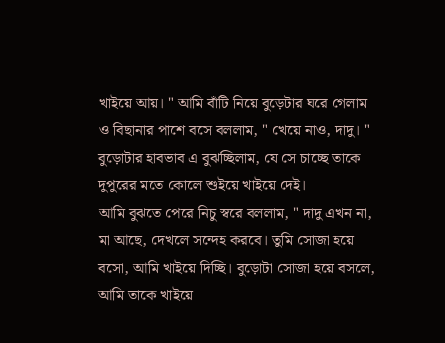খাইয়ে আয়। " আমি বাঁটি নিয়ে বুড়েটার ঘরে গেলাম ও বিছানার পাশে বসে বললাম, " খেয়ে নাও, দাদু। " বুড়োটার হাবভাব এ বুঝচ্ছিলাম, যে সে চাচ্ছে তাকে দুপুরের মতে কোলে শুইয়ে খাইয়ে দেই।
আমি বুঝতে পেরে নিচু স্বরে বললাম, " দাদু এখন না, মা আছে, দেখলে সন্দেহ করবে। তুমি সোজা হয়ে বসো, আমি খাইয়ে দিচ্ছি। বুড়োটা সোজা হয়ে বসলে, আমি তাকে খাইয়ে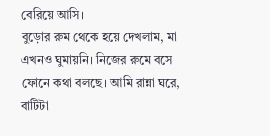বেরিয়ে আসি।
বুড়োর রুম থেকে হয়ে দেখলাম, মা এখনও ঘুমায়নি। নিজের রুমে বসে ফোনে কথা বলছে। আমি রান্না ঘরে, বাটিটা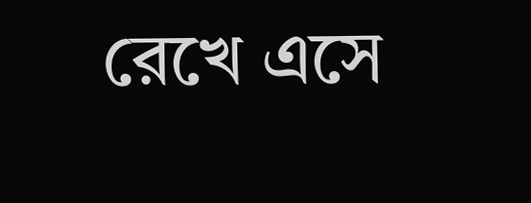রেখে এসে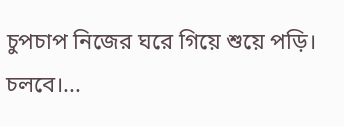চুপচাপ নিজের ঘরে গিয়ে শুয়ে পড়ি।
চলবে।...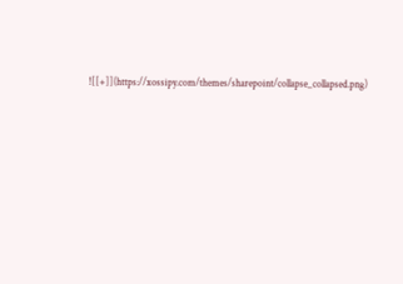![[+]](https://xossipy.com/themes/sharepoint/collapse_collapsed.png)